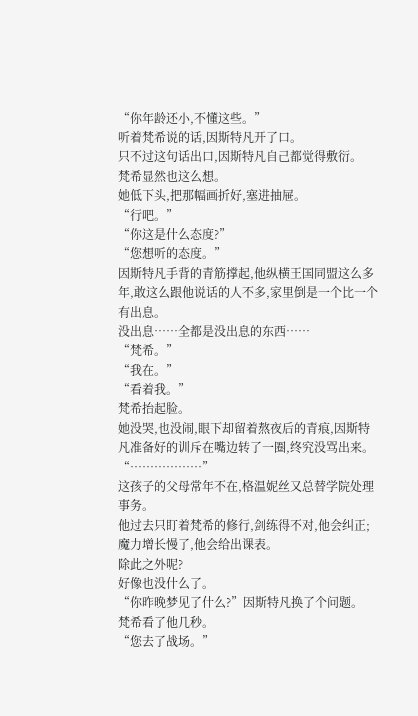“你年龄还小,不懂这些。”
听着梵希说的话,因斯特凡开了口。
只不过这句话出口,因斯特凡自己都觉得敷衍。
梵希显然也这么想。
她低下头,把那幅画折好,塞进抽屉。
“行吧。”
“你这是什么态度?”
“您想听的态度。”
因斯特凡手背的青筋撑起,他纵横王国同盟这么多年,敢这么跟他说话的人不多,家里倒是一个比一个有出息。
没出息……全都是没出息的东西……
“梵希。”
“我在。”
“看着我。”
梵希抬起脸。
她没哭,也没闹,眼下却留着熬夜后的青痕,因斯特凡准备好的训斥在嘴边转了一圈,终究没骂出来。
“………………”
这孩子的父母常年不在,格温妮丝又总替学院处理事务。
他过去只盯着梵希的修行,剑练得不对,他会纠正;魔力增长慢了,他会给出课表。
除此之外呢?
好像也没什么了。
“你昨晚梦见了什么?”因斯特凡换了个问题。
梵希看了他几秒。
“您去了战场。”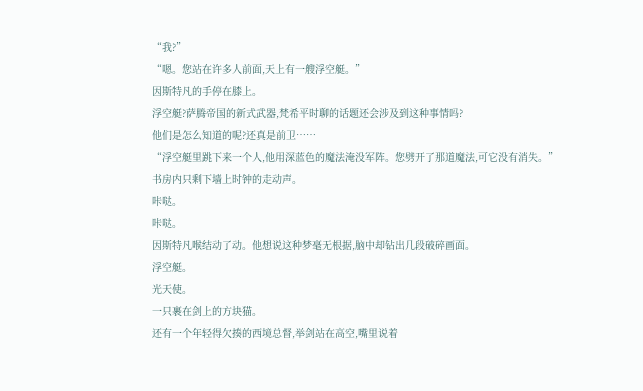“我?”
“嗯。您站在许多人前面,天上有一艘浮空艇。”
因斯特凡的手停在膝上。
浮空艇?萨腾帝国的新式武器,梵希平时聊的话题还会涉及到这种事情吗?
他们是怎么知道的呢?还真是前卫……
“浮空艇里跳下来一个人,他用深蓝色的魔法淹没军阵。您劈开了那道魔法,可它没有消失。”
书房内只剩下墙上时钟的走动声。
咔哒。
咔哒。
因斯特凡喉结动了动。他想说这种梦毫无根据,脑中却钻出几段破碎画面。
浮空艇。
光天使。
一只裹在剑上的方块猫。
还有一个年轻得欠揍的西境总督,举剑站在高空,嘴里说着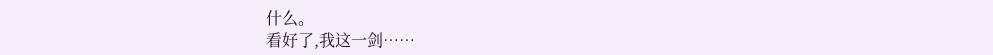什么。
看好了,我这一剑……